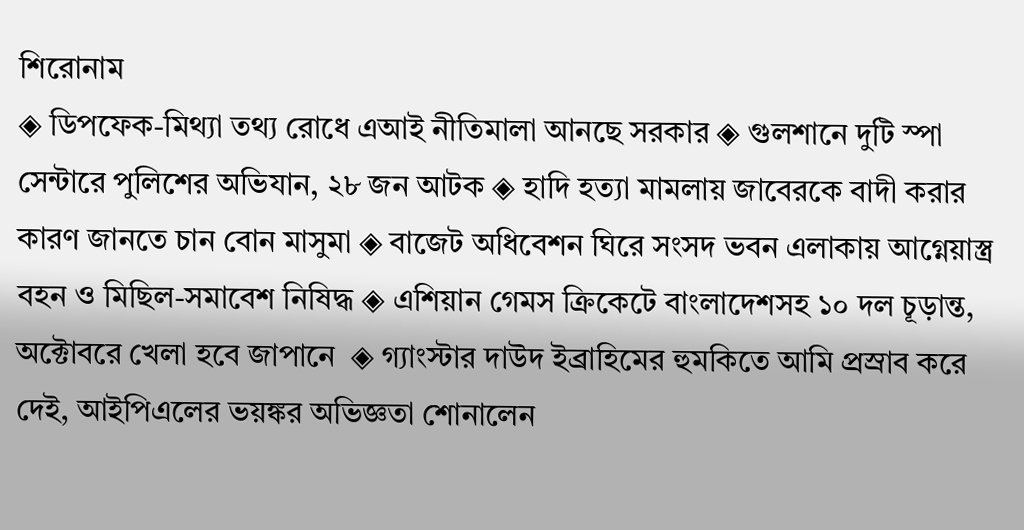শিরোনাম
◈ ডিপফেক-মিথ্যা তথ্য রোধে এআই নীতিমালা আনছে সরকার ◈ গুলশানে দুটি স্পা সেন্টারে পুলিশের অভিযান, ২৮ জন আটক ◈ হাদি হত্যা মামলায় জাবেরকে বাদী করার কারণ জানতে চান বোন মাসুমা ◈ বাজেট অধিবেশন ঘিরে সংসদ ভবন এলাকায় আগ্নেয়াস্ত্র বহন ও মিছিল-সমাবেশ নিষিদ্ধ ◈ এশিয়ান গেমস ক্রিকে‌টে বাংলা‌দেশসহ ১০ দল চূড়ান্ত, অ‌ক্টোব‌রে খেলা হ‌বে জাপা‌নে  ◈ গ‌্যাংস্টার দাউদ ইব্রাহিমের হুম‌কি‌তে আ‌মি প্রস্রাব ক‌রে দেই, আইপিএলের ভয়ঙ্কর অভিজ্ঞতা শোনালেন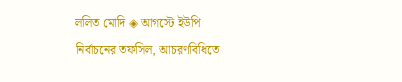ললিত মো‌দি ◈ আগস্টে ইউপি নির্বাচনের তফসিল, আচরণবিধিতে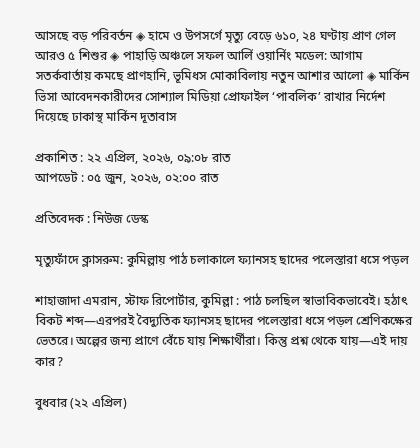আসছে বড় পরিবর্তন ◈ হামে ও উপসর্গে মৃত্যু বেড়ে ৬১০, ২৪ ঘণ্টায় প্রাণ গেল আরও ৫ শিশুর ◈ পাহাড়ি অঞ্চলে সফল আর্লি ওয়ার্নিং মডেল: আগাম সতর্কবার্তায় কমছে প্রাণহানি, ভূমিধস মোকাবিলায় নতুন আশার আলো ◈ মার্কিন ভিসা আবেদনকারীদের সোশ্যাল মিডিয়া প্রোফাইল ‘পাবলিক’ রাখার নির্দেশ দিয়েছে ঢাকাস্থ মার্কিন দূতাবাস

প্রকাশিত : ২২ এপ্রিল, ২০২৬, ০৯:০৮ রাত
আপডেট : ০৫ জুন, ২০২৬, ০২:০০ রাত

প্রতিবেদক : নিউজ ডেস্ক

মৃত্যুফাঁদে ক্লাসরুম: কুমিল্লায় পাঠ চলাকালে ফ্যানসহ ছাদের পলেস্তারা ধসে পড়ল

শাহাজাদা এমরান, স্টাফ রিপোর্টার, কুমিল্লা : পাঠ চলছিল স্বাভাবিকভাবেই। হঠাৎ বিকট শব্দ—এরপরই বৈদ্যুতিক ফ্যানসহ ছাদের পলেস্তারা ধসে পড়ল শ্রেণিকক্ষের ভেতরে। অল্পের জন্য প্রাণে বেঁচে যায় শিক্ষার্থীরা। কিন্তু প্রশ্ন থেকে যায়—এই দায় কার?

বুধবার (২২ এপ্রিল)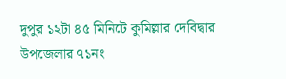দুপুর ১২টা ৪৫ মিনিটে কুমিল্লার দেবিদ্বার উপজেলার ৭১নং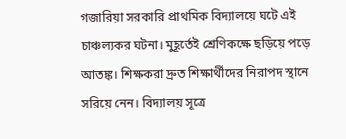গজারিয়া সরকারি প্রাথমিক বিদ্যালয়ে ঘটে এই চাঞ্চল্যকর ঘটনা। মুহূর্তেই শ্রেণিকক্ষে ছড়িয়ে পড়ে আতঙ্ক। শিক্ষকরা দ্রুত শিক্ষার্থীদের নিরাপদ স্থানে সরিয়ে নেন। বিদ্যালয় সূত্রে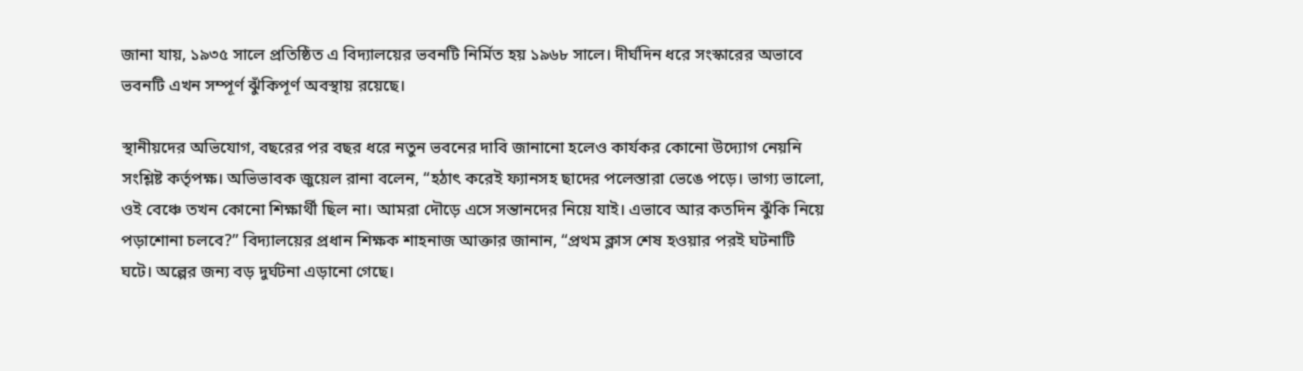জানা যায়, ১৯৩৫ সালে প্রতিষ্ঠিত এ বিদ্যালয়ের ভবনটি নির্মিত হয় ১৯৬৮ সালে। দীর্ঘদিন ধরে সংস্কারের অভাবে ভবনটি এখন সম্পূর্ণ ঝুঁকিপূর্ণ অবস্থায় রয়েছে।

স্থানীয়দের অভিযোগ, বছরের পর বছর ধরে নতুন ভবনের দাবি জানানো হলেও কার্যকর কোনো উদ্যোগ নেয়নি সংশ্লিষ্ট কর্তৃপক্ষ। অভিভাবক জুয়েল রানা বলেন, “হঠাৎ করেই ফ্যানসহ ছাদের পলেস্তারা ভেঙে পড়ে। ভাগ্য ভালো, ওই বেঞ্চে তখন কোনো শিক্ষার্থী ছিল না। আমরা দৌড়ে এসে সন্তানদের নিয়ে যাই। এভাবে আর কতদিন ঝুঁকি নিয়ে পড়াশোনা চলবে?” বিদ্যালয়ের প্রধান শিক্ষক শাহনাজ আক্তার জানান, “প্রথম ক্লাস শেষ হওয়ার পরই ঘটনাটি ঘটে। অল্পের জন্য বড় দুর্ঘটনা এড়ানো গেছে।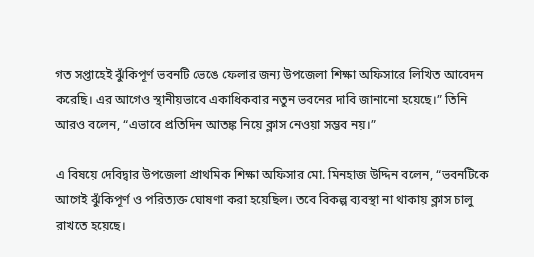গত সপ্তাহেই ঝুঁকিপূর্ণ ভবনটি ভেঙে ফেলার জন্য উপজেলা শিক্ষা অফিসারে লিখিত আবেদন করেছি। এর আগেও স্থানীয়ভাবে একাধিকবার নতুন ভবনের দাবি জানানো হয়েছে।” তিনি আরও বলেন, “এভাবে প্রতিদিন আতঙ্ক নিয়ে ক্লাস নেওয়া সম্ভব নয়।”

এ বিষয়ে দেবিদ্বার উপজেলা প্রাথমিক শিক্ষা অফিসার মো. মিনহাজ উদ্দিন বলেন, “ভবনটিকে আগেই ঝুঁকিপূর্ণ ও পরিত্যক্ত ঘোষণা করা হয়েছিল। তবে বিকল্প ব্যবস্থা না থাকায় ক্লাস চালু রাখতে হয়েছে।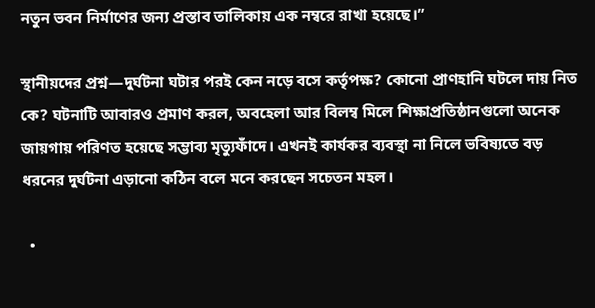নতুন ভবন নির্মাণের জন্য প্রস্তাব তালিকায় এক নম্বরে রাখা হয়েছে।”

স্থানীয়দের প্রশ্ন—দুর্ঘটনা ঘটার পরই কেন নড়ে বসে কর্তৃপক্ষ? কোনো প্রাণহানি ঘটলে দায় নিত কে? ঘটনাটি আবারও প্রমাণ করল, অবহেলা আর বিলম্ব মিলে শিক্ষাপ্রতিষ্ঠানগুলো অনেক জায়গায় পরিণত হয়েছে সম্ভাব্য মৃত্যুফাঁদে। এখনই কার্যকর ব্যবস্থা না নিলে ভবিষ্যতে বড় ধরনের দুর্ঘটনা এড়ানো কঠিন বলে মনে করছেন সচেতন মহল।

  •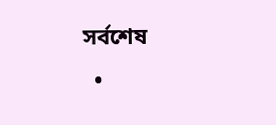সর্বশেষ
  •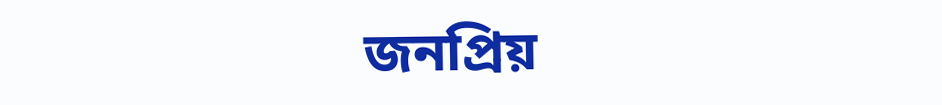জনপ্রিয়